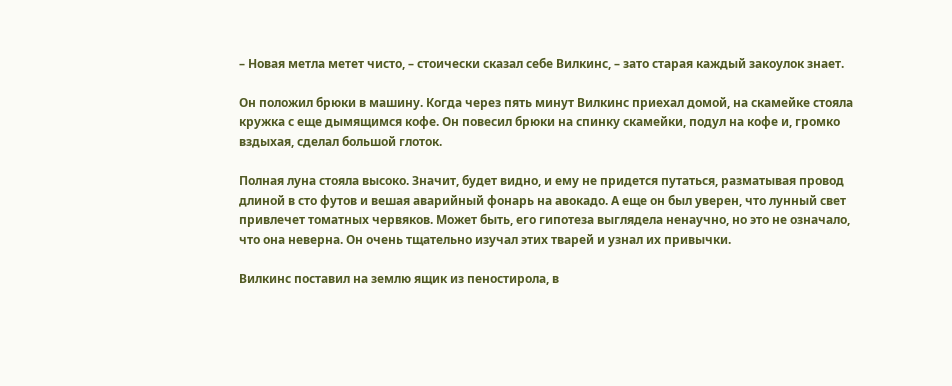– Новая метла метет чисто, – стоически сказал себе Вилкинс, – зато старая каждый закоулок знает.

Он положил брюки в машину. Когда через пять минут Вилкинс приехал домой, на скамейке стояла кружка с еще дымящимся кофе. Он повесил брюки на спинку скамейки, подул на кофе и, громко вздыхая, сделал большой глоток.

Полная луна стояла высоко. Значит, будет видно, и ему не придется путаться, разматывая провод длиной в сто футов и вешая аварийный фонарь на авокадо. А еще он был уверен, что лунный свет привлечет томатных червяков. Может быть, его гипотеза выглядела ненаучно, но это не означало, что она неверна. Он очень тщательно изучал этих тварей и узнал их привычки.

Вилкинс поставил на землю ящик из пеностирола, в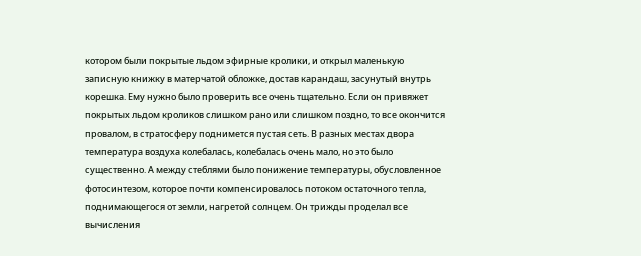котором были покрытые льдом эфирные кролики, и открыл маленькую записную книжку в матерчатой обложке, достав карандаш, засунутый внутрь корешка. Ему нужно было проверить все очень тщательно. Если он привяжет покрытых льдом кроликов слишком рано или слишком поздно, то все окончится провалом, в стратосферу поднимется пустая сеть. В разных местах двора температура воздуха колебалась, колебалась очень мало, но это было существенно. А между стеблями было понижение температуры, обусловленное фотосинтезом, которое почти компенсировалось потоком остаточного тепла, поднимающегося от земли, нагретой солнцем. Он трижды проделал все вычисления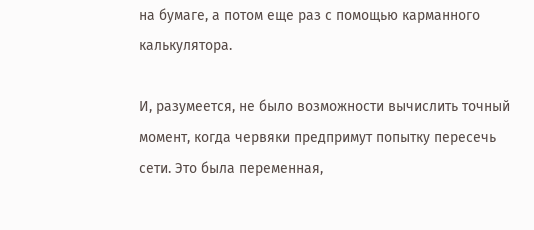на бумаге, а потом еще раз с помощью карманного калькулятора.

И, разумеется, не было возможности вычислить точный момент, когда червяки предпримут попытку пересечь сети. Это была переменная,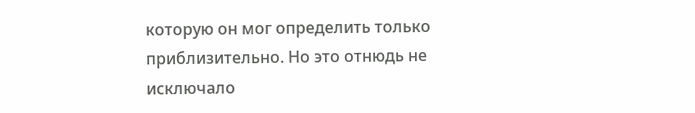которую он мог определить только приблизительно. Но это отнюдь не исключало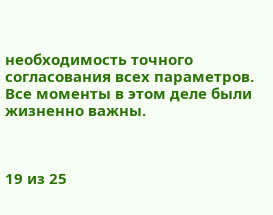необходимость точного согласования всех параметров. Все моменты в этом деле были жизненно важны.



19 из 25